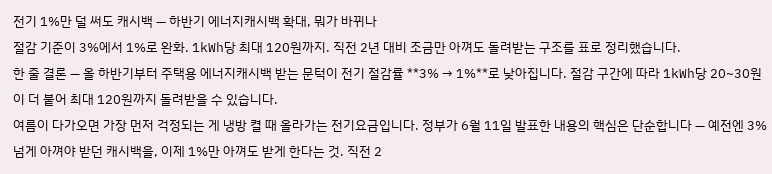전기 1%만 덜 써도 캐시백 — 하반기 에너지캐시백 확대, 뭐가 바뀌나
절감 기준이 3%에서 1%로 완화. 1kWh당 최대 120원까지. 직전 2년 대비 조금만 아껴도 돌려받는 구조를 표로 정리했습니다.
한 줄 결론 — 올 하반기부터 주택용 에너지캐시백 받는 문턱이 전기 절감률 **3% → 1%**로 낮아집니다. 절감 구간에 따라 1kWh당 20~30원이 더 붙어 최대 120원까지 돌려받을 수 있습니다.
여름이 다가오면 가장 먼저 걱정되는 게 냉방 켤 때 올라가는 전기요금입니다. 정부가 6월 11일 발표한 내용의 핵심은 단순합니다 — 예전엔 3% 넘게 아껴야 받던 캐시백을, 이제 1%만 아껴도 받게 한다는 것. 직전 2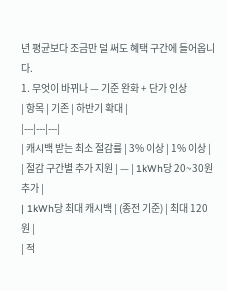년 평균보다 조금만 덜 써도 혜택 구간에 들어옵니다.
1. 무엇이 바뀌나 — 기준 완화 + 단가 인상
| 항목 | 기존 | 하반기 확대 |
|---|---|---|
| 캐시백 받는 최소 절감률 | 3% 이상 | 1% 이상 |
| 절감 구간별 추가 지원 | — | 1kWh당 20~30원 추가 |
| 1kWh당 최대 캐시백 | (종전 기준) | 최대 120원 |
| 적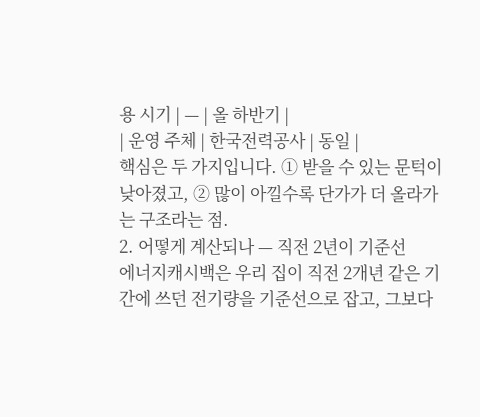용 시기 | — | 올 하반기 |
| 운영 주체 | 한국전력공사 | 동일 |
핵심은 두 가지입니다. ① 받을 수 있는 문턱이 낮아졌고, ② 많이 아낄수록 단가가 더 올라가는 구조라는 점.
2. 어떻게 계산되나 — 직전 2년이 기준선
에너지캐시백은 우리 집이 직전 2개년 같은 기간에 쓰던 전기량을 기준선으로 잡고, 그보다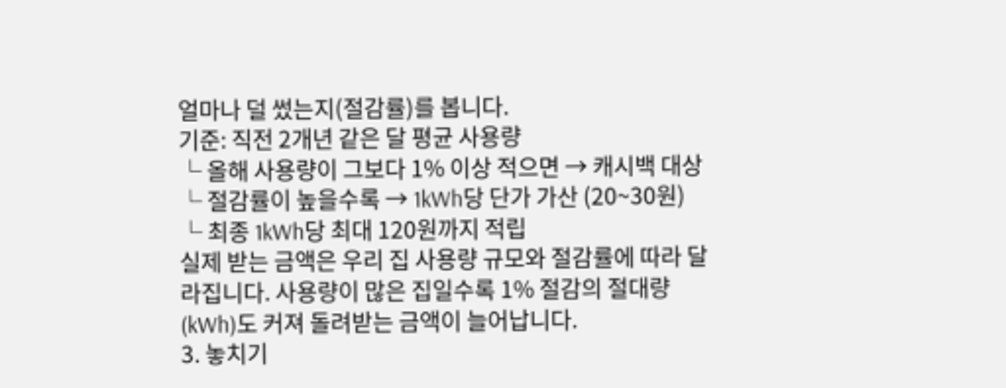얼마나 덜 썼는지(절감률)를 봅니다.
기준: 직전 2개년 같은 달 평균 사용량
└ 올해 사용량이 그보다 1% 이상 적으면 → 캐시백 대상
└ 절감률이 높을수록 → 1kWh당 단가 가산 (20~30원)
└ 최종 1kWh당 최대 120원까지 적립
실제 받는 금액은 우리 집 사용량 규모와 절감률에 따라 달라집니다. 사용량이 많은 집일수록 1% 절감의 절대량(kWh)도 커져 돌려받는 금액이 늘어납니다.
3. 놓치기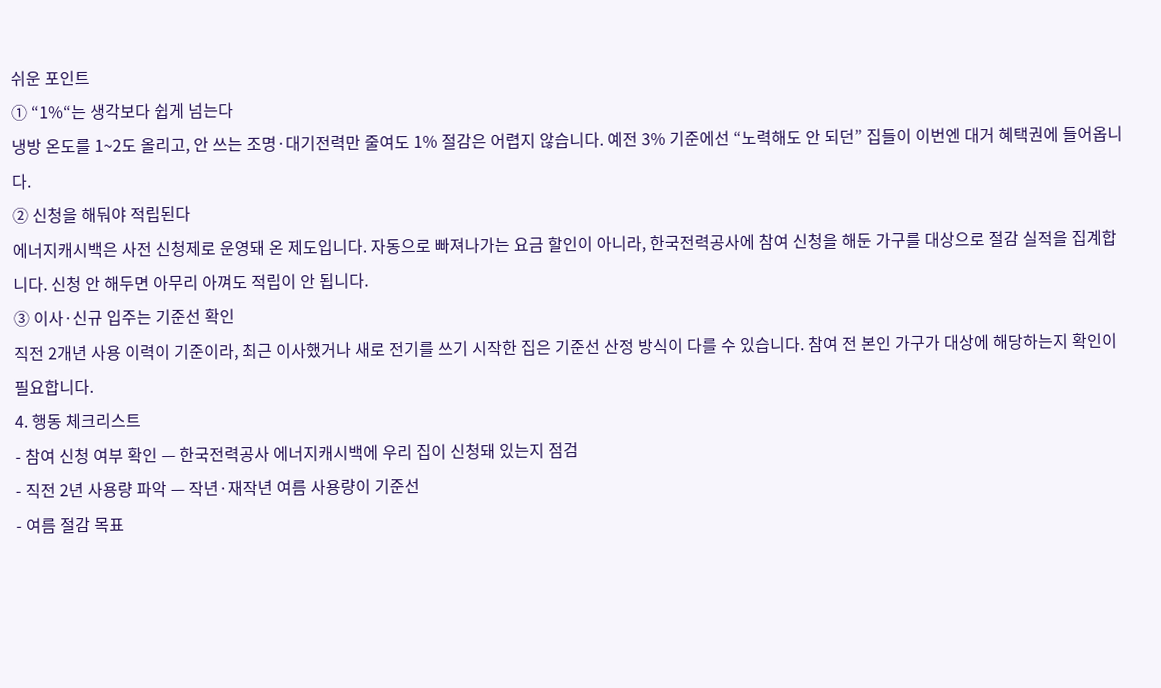쉬운 포인트
① “1%“는 생각보다 쉽게 넘는다
냉방 온도를 1~2도 올리고, 안 쓰는 조명·대기전력만 줄여도 1% 절감은 어렵지 않습니다. 예전 3% 기준에선 “노력해도 안 되던” 집들이 이번엔 대거 혜택권에 들어옵니다.
② 신청을 해둬야 적립된다
에너지캐시백은 사전 신청제로 운영돼 온 제도입니다. 자동으로 빠져나가는 요금 할인이 아니라, 한국전력공사에 참여 신청을 해둔 가구를 대상으로 절감 실적을 집계합니다. 신청 안 해두면 아무리 아껴도 적립이 안 됩니다.
③ 이사·신규 입주는 기준선 확인
직전 2개년 사용 이력이 기준이라, 최근 이사했거나 새로 전기를 쓰기 시작한 집은 기준선 산정 방식이 다를 수 있습니다. 참여 전 본인 가구가 대상에 해당하는지 확인이 필요합니다.
4. 행동 체크리스트
- 참여 신청 여부 확인 — 한국전력공사 에너지캐시백에 우리 집이 신청돼 있는지 점검
- 직전 2년 사용량 파악 — 작년·재작년 여름 사용량이 기준선
- 여름 절감 목표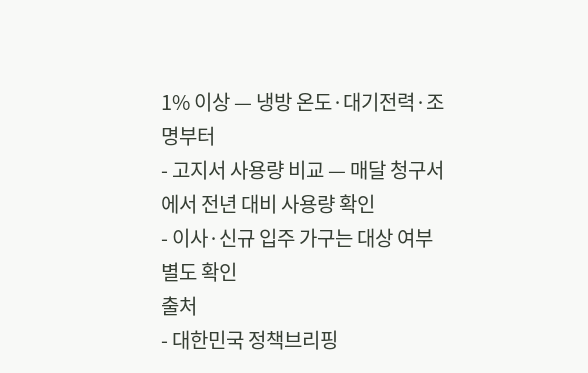1% 이상 — 냉방 온도·대기전력·조명부터
- 고지서 사용량 비교 — 매달 청구서에서 전년 대비 사용량 확인
- 이사·신규 입주 가구는 대상 여부 별도 확인
출처
- 대한민국 정책브리핑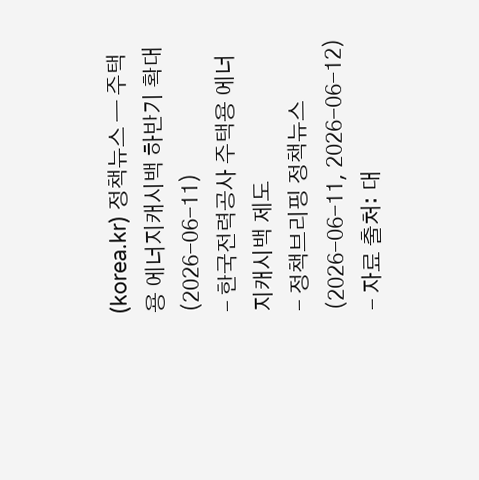(korea.kr) 정책뉴스 — 주택용 에너지캐시백 하반기 확대 (2026-06-11)
- 한국전력공사 주택용 에너지캐시백 제도
- 정책브리핑 정책뉴스 (2026-06-11, 2026-06-12)
- 자료 출처: 대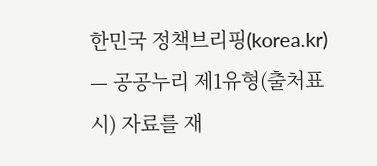한민국 정책브리핑(korea.kr) — 공공누리 제1유형(출처표시) 자료를 재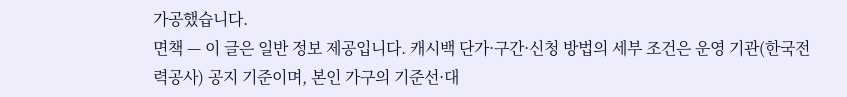가공했습니다.
면책 — 이 글은 일반 정보 제공입니다. 캐시백 단가·구간·신청 방법의 세부 조건은 운영 기관(한국전력공사) 공지 기준이며, 본인 가구의 기준선·대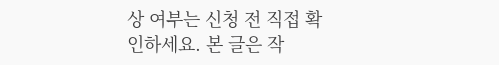상 여부는 신청 전 직접 확인하세요. 본 글은 작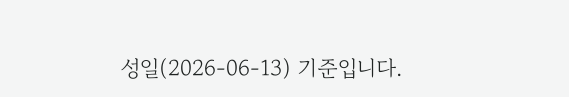성일(2026-06-13) 기준입니다.